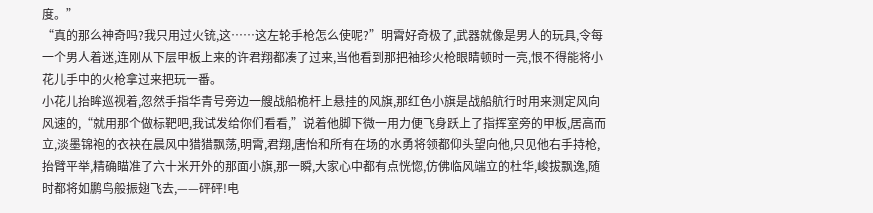度。”
“真的那么神奇吗?我只用过火铳,这……这左轮手枪怎么使呢?”明霄好奇极了,武器就像是男人的玩具,令每一个男人着迷,连刚从下层甲板上来的许君翔都凑了过来,当他看到那把袖珍火枪眼睛顿时一亮,恨不得能将小花儿手中的火枪拿过来把玩一番。
小花儿抬眸巡视着,忽然手指华青号旁边一艘战船桅杆上悬挂的风旗,那红色小旗是战船航行时用来测定风向风速的,“就用那个做标靶吧,我试发给你们看看,”说着他脚下微一用力便飞身跃上了指挥室旁的甲板,居高而立,淡墨锦袍的衣袂在晨风中猎猎飘荡,明霄,君翔,唐怡和所有在场的水勇将领都仰头望向他,只见他右手持枪,抬臂平举,精确瞄准了六十米开外的那面小旗,那一瞬,大家心中都有点恍惚,仿佛临风端立的杜华,峻拔飘逸,随时都将如鹏鸟般振翅飞去,——砰砰!电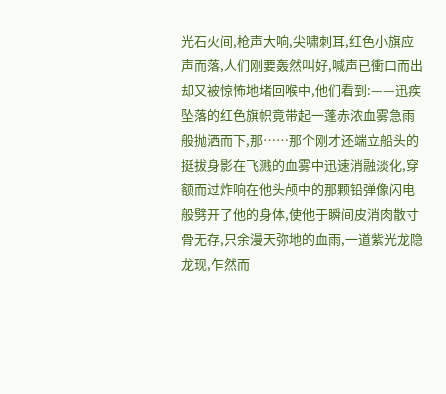光石火间,枪声大响,尖啸刺耳,红色小旗应声而落,人们刚要轰然叫好,喊声已衝口而出却又被惊怖地堵回喉中,他们看到:——迅疾坠落的红色旗帜竟带起一蓬赤浓血雾急雨般抛洒而下,那……那个刚才还端立船头的挺拔身影在飞溅的血雾中迅速消融淡化,穿额而过炸响在他头颅中的那颗铅弹像闪电般劈开了他的身体,使他于瞬间皮消肉散寸骨无存,只余漫天弥地的血雨,一道紫光龙隐龙现,乍然而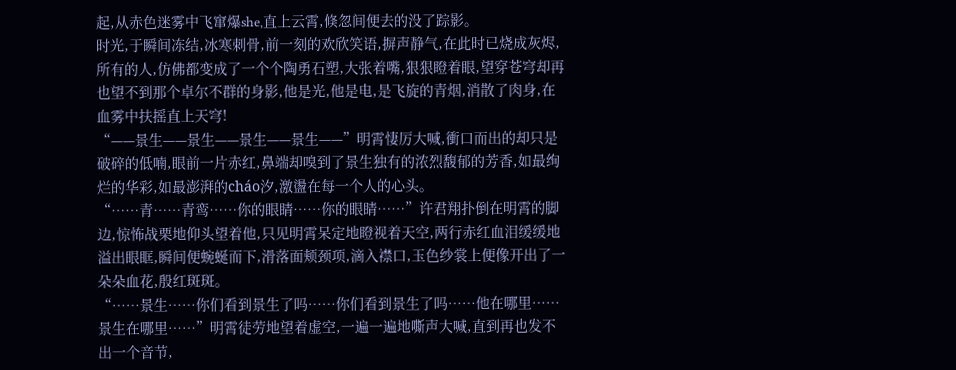起,从赤色迷雾中飞窜爆she,直上云霄,倏忽间便去的没了踪影。
时光,于瞬间冻结,冰寒刺骨,前一刻的欢欣笑语,摒声静气,在此时已烧成灰烬,所有的人,仿佛都变成了一个个陶勇石塑,大张着嘴,狠狠瞪着眼,望穿苍穹却再也望不到那个卓尔不群的身影,他是光,他是电,是飞旋的青烟,消散了肉身,在血雾中扶摇直上天穹!
“——景生——景生——景生——景生——”明霄悽厉大喊,衝口而出的却只是破碎的低喃,眼前一片赤红,鼻端却嗅到了景生独有的浓烈馥郁的芳香,如最绚烂的华彩,如最澎湃的cháo汐,激盪在每一个人的心头。
“……青……青鸾……你的眼睛……你的眼睛……”许君翔扑倒在明霄的脚边,惊怖战栗地仰头望着他,只见明霄呆定地瞪视着天空,两行赤红血泪缓缓地溢出眼眶,瞬间便蜿蜒而下,滑落面颊颈项,滴入襟口,玉色纱裳上便像开出了一朵朵血花,殷红斑斑。
“……景生……你们看到景生了吗……你们看到景生了吗……他在哪里……景生在哪里……”明霄徒劳地望着虚空,一遍一遍地嘶声大喊,直到再也发不出一个音节,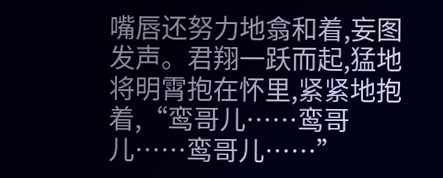嘴唇还努力地翕和着,妄图发声。君翔一跃而起,猛地将明霄抱在怀里,紧紧地抱着,“鸾哥儿……鸾哥儿……鸾哥儿……”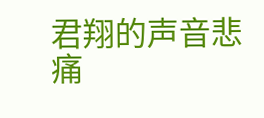君翔的声音悲痛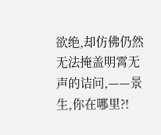欲绝,却仿佛仍然无法掩盖明霄无声的诘问,——景生,你在哪里?!